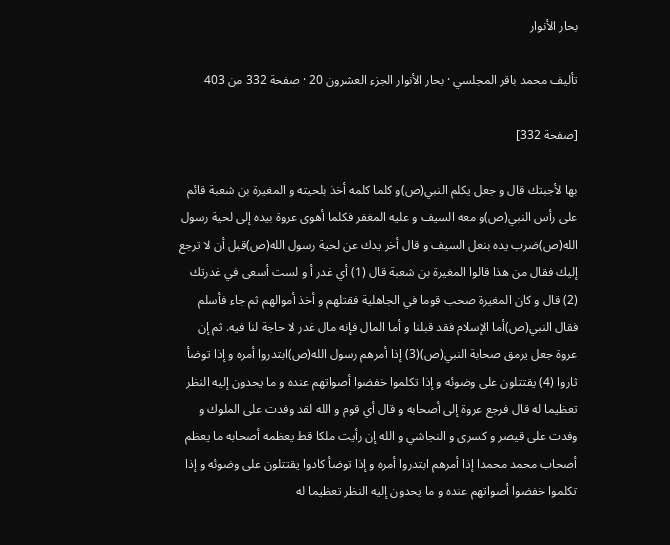بحار الأنوار

تأليف محمد باقر المجلسي · بحار الأنوار الجزء العشرون 20 · صفحة 332 من 403

[صفحة 332]

بها لأجبتك قال و جعل يكلم النبي(ص)و كلما كلمه أخذ بلحيته و المغيرة بن شعبة قائم على رأس النبي(ص)و معه السيف و عليه المغفر فكلما أهوى عروة بيده إلى لحية رسول الله(ص)ضرب يده بنعل السيف و قال أخر يدك عن لحية رسول الله(ص)قبل أن لا ترجع إليك فقال من هذا قالوا المغيرة بن شعبة قال (1) أي غدر أ و لست أسعى في غدرتك (2) قال و كان المغيرة صحب قوما في الجاهلية فقتلهم و أخذ أموالهم ثم جاء فأسلم فقال النبي(ص)أما الإسلام فقد قبلنا و أما المال فإنه مال غدر لا حاجة لنا فيه. ثم إن عروة جعل يرمق صحابة النبي(ص)(3) إذا أمرهم رسول الله(ص)ابتدروا أمره و إذا توضأ ثاروا (4) يقتتلون على وضوئه و إذا تكلموا خفضوا أصواتهم عنده و ما يحدون إليه النظر تعظيما له قال فرجع عروة إلى أصحابه و قال أي قوم و الله لقد وفدت على الملوك و وفدت على قيصر و كسرى و النجاشي و الله إن رأيت ملكا قط يعظمه أصحابه ما يعظم أصحاب محمد محمدا إذا أمرهم ابتدروا أمره و إذا توضأ كادوا يقتتلون على وضوئه و إذا تكلموا خفضوا أصواتهم عنده و ما يحدون إليه النظر تعظيما له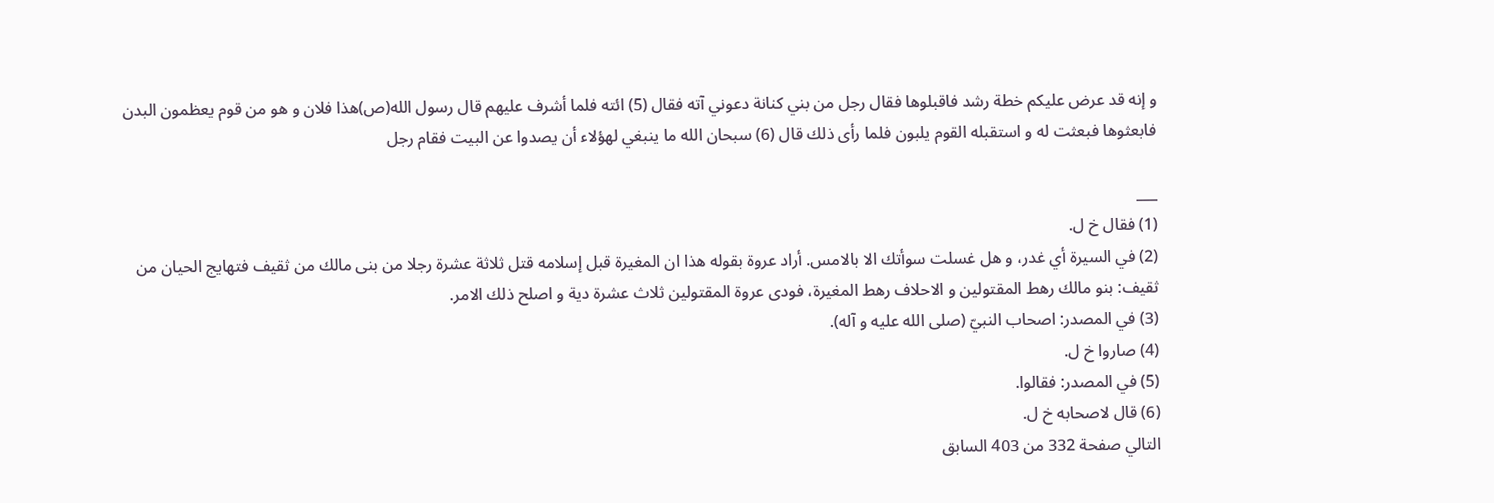و إنه قد عرض عليكم خطة رشد فاقبلوها فقال رجل من بني كنانة دعوني آته فقال (5) ائته فلما أشرف عليهم قال رسول الله(ص)هذا فلان و هو من قوم يعظمون البدن فابعثوها فبعثت له و استقبله القوم يلبون فلما رأى ذلك قال (6) سبحان الله ما ينبغي لهؤلاء أن يصدوا عن البيت فقام رجل

___
(1) فقال خ ل.
(2) في السيرة أي غدر، و هل غسلت سوأتك الا بالامس. أراد عروة بقوله هذا ان المغيرة قبل إسلامه قتل ثلاثة عشرة رجلا من بنى مالك من ثقيف فتهايج الحيان من ثقيف: بنو مالك رهط المقتولين و الاحلاف رهط المغيرة، فودى عروة المقتولين ثلاث عشرة دية و اصلح ذلك الامر.
(3) في المصدر: اصحاب النبيّ (صلى الله عليه و آله).
(4) صاروا خ ل.
(5) في المصدر: فقالوا.
(6) قال لاصحابه خ ل.
التالي صفحة 332 من 403 السابق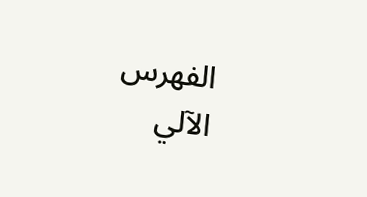الفهرس الآلي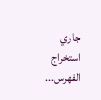جاري استخراج الفهرس...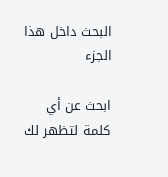البحث داخل هذا الجزء

ابحث عن أي كلمة لتظهر لك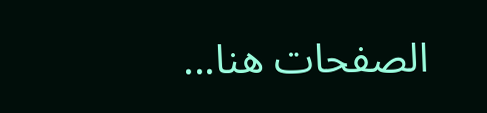الصفحات هنا...